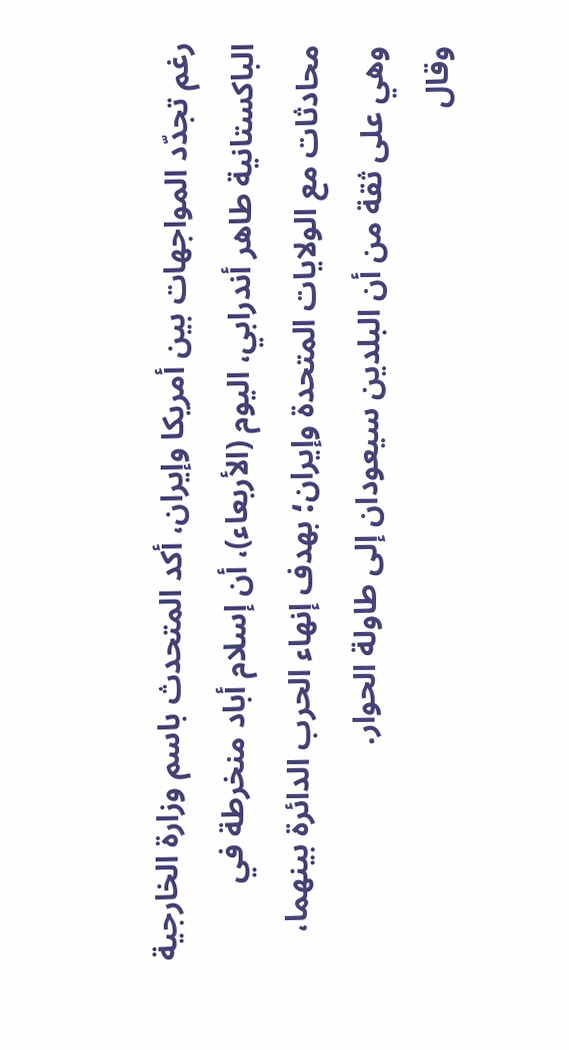رغم تجدّد المواجهات بين أمريكا وإيران، أكد المتحدث باسم وزارة الخارجية الباكستانية طاهر أندرابي، اليوم (الأربعاء)، أن إسلام أباد منخرطة في محادثات مع الولايات المتحدة وإيران؛ بهدف إنهاء الحرب الدائرة بينهما، وهي على ثقة من أن البلدين سيعودان إلى طاولة الحوار.
وقال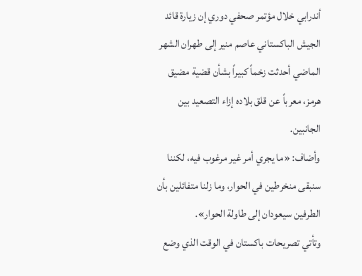أندرابي خلال مؤتمر صحفي دوري إن زيارة قائد الجيش الباكستاني عاصم منير إلى طهران الشهر الماضي أحدثت زخماً كبيراً بشأن قضية مضيق هرمز، معرباً عن قلق بلاده إزاء التصعيد بين الجانبين.
وأضاف: «ما يجري أمر غير مرغوب فيه، لكننا سنبقى منخرطين في الحوار، وما زلنا متفائلين بأن الطرفين سيعودان إلى طاولة الحوار».
وتأتي تصريحات باكستان في الوقت الذي وضع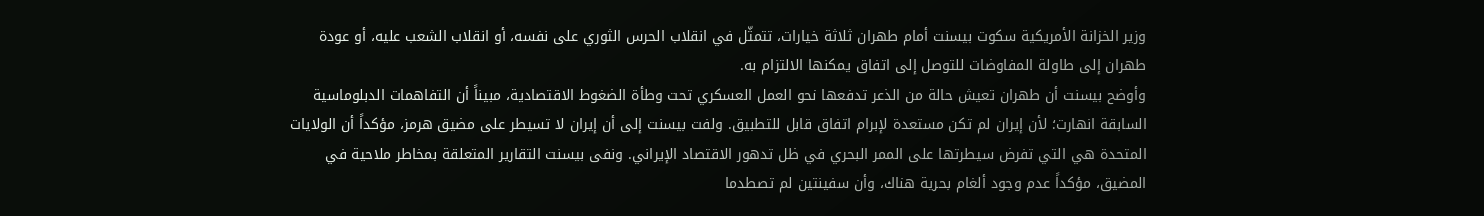وزير الخزانة الأمريكية سكوت بيسنت أمام طهران ثلاثة خيارات، تتمثّل في انقلاب الحرس الثوري على نفسه، أو انقلاب الشعب عليه، أو عودة طهران إلى طاولة المفاوضات للتوصل إلى اتفاق يمكنها الالتزام به.
وأوضح بيسنت أن طهران تعيش حالة من الذعر تدفعها نحو العمل العسكري تحت وطأة الضغوط الاقتصادية، مبيناً أن التفاهمات الدبلوماسية السابقة انهارت؛ لأن إيران لم تكن مستعدة لإبرام اتفاق قابل للتطبيق. ولفت بيسنت إلى أن إيران لا تسيطر على مضيق هرمز، مؤكداً أن الولايات المتحدة هي التي تفرض سيطرتها على الممر البحري في ظل تدهور الاقتصاد الإيراني. ونفى بيسنت التقارير المتعلقة بمخاطر ملاحية في المضيق، مؤكداً عدم وجود ألغام بحرية هناك، وأن سفينتين لم تصطدما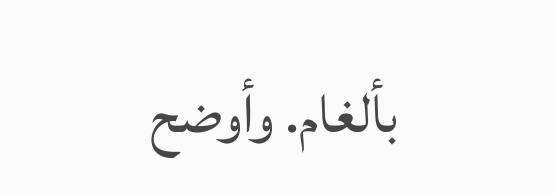بألغام. وأوضح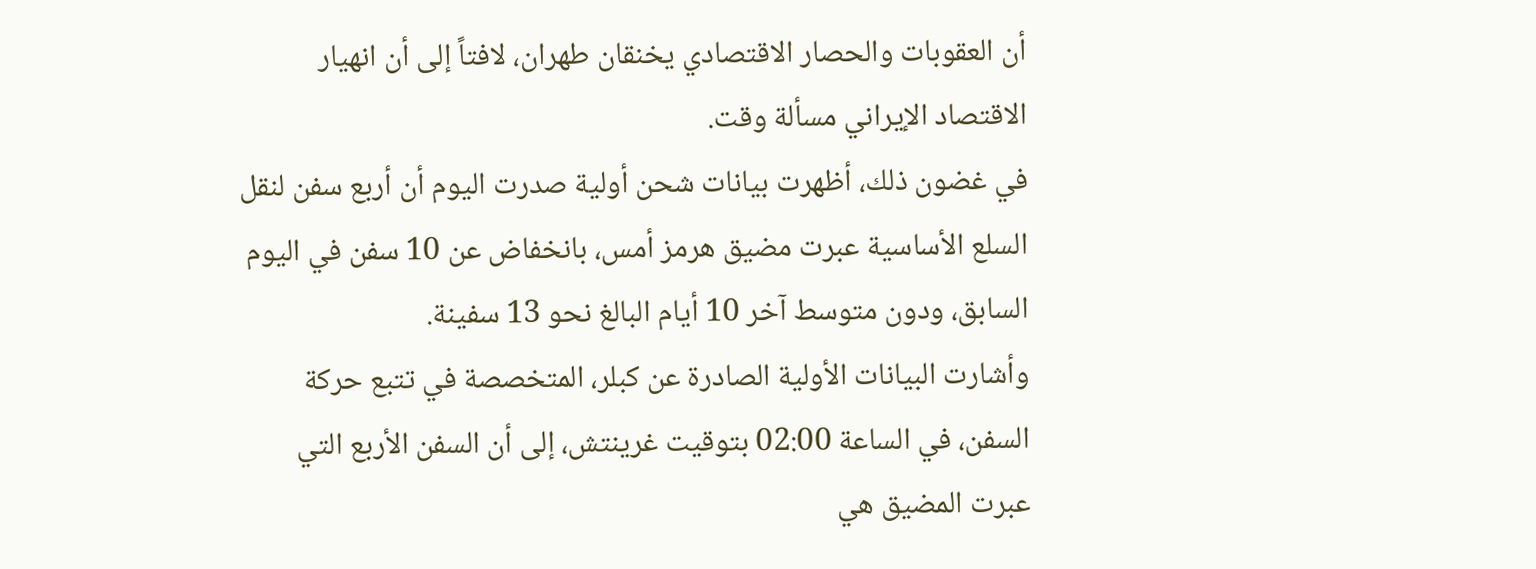أن العقوبات والحصار الاقتصادي يخنقان طهران، لافتاً إلى أن انهيار الاقتصاد الإيراني مسألة وقت.
في غضون ذلك، أظهرت بيانات شحن أولية صدرت اليوم أن أربع سفن لنقل السلع الأساسية عبرت مضيق هرمز أمس، بانخفاض عن 10 سفن في اليوم السابق، ودون متوسط آخر 10 أيام البالغ نحو 13 سفينة.
وأشارت البيانات الأولية الصادرة عن كبلر، المتخصصة في تتبع حركة السفن، في الساعة 02:00 بتوقيت غرينتش، إلى أن السفن الأربع التي عبرت المضيق هي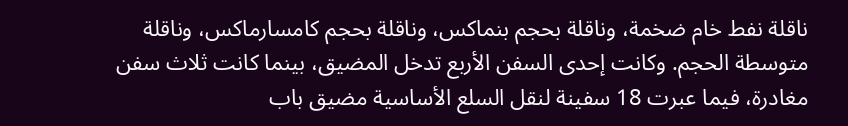ناقلة نفط خام ضخمة، وناقلة بحجم بنماكس، وناقلة بحجم كامسارماكس، وناقلة متوسطة الحجم. وكانت إحدى السفن الأربع تدخل المضيق، بينما كانت ثلاث سفن مغادرة، فيما عبرت 18 سفينة لنقل السلع الأساسية مضيق باب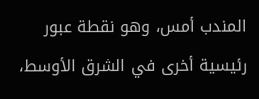المندب أمس، وهو نقطة عبور رئيسية أخرى في الشرق الأوسط،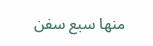منها سبع سفن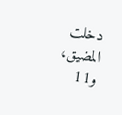دخلت المضيق، و11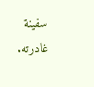سفينة غادرته.